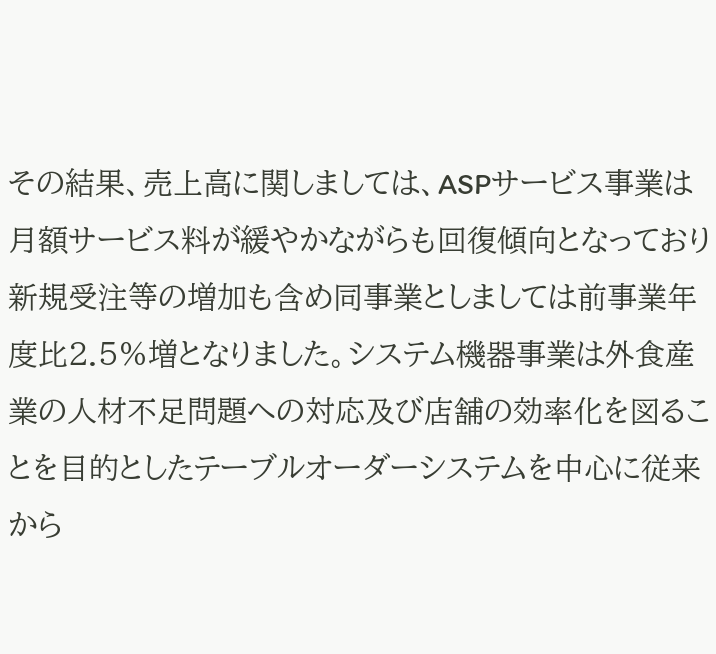その結果、売上高に関しましては、ASPサービス事業は月額サービス料が緩やかながらも回復傾向となっており新規受注等の増加も含め同事業としましては前事業年度比2.5%増となりました。システム機器事業は外食産業の人材不足問題への対応及び店舗の効率化を図ることを目的としたテーブルオーダーシステムを中心に従来から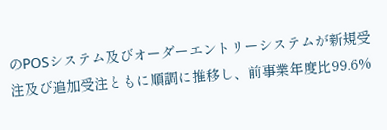のPOSシステム及びオーダーエントリーシステムが新規受注及び追加受注ともに順調に推移し、前事業年度比99.6%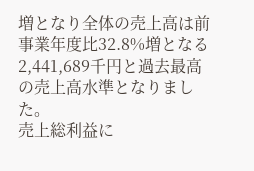増となり全体の売上高は前事業年度比32.8%増となる2,441,689千円と過去最高の売上高水準となりました。
売上総利益に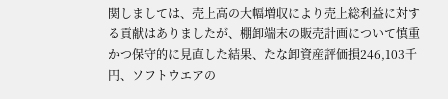関しましては、売上高の大幅増収により売上総利益に対する貢献はありましたが、棚卸端末の販売計画について慎重かつ保守的に見直した結果、たな卸資産評価損246,103千円、ソフトウエアの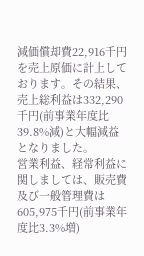減価償却費22,916千円を売上原価に計上しております。その結果、売上総利益は332,290千円(前事業年度比39.8%減)と大幅減益となりました。
営業利益、経常利益に関しましては、販売費及び一般管理費は605,975千円(前事業年度比3.3%増)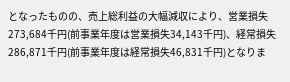となったものの、売上総利益の大幅減収により、営業損失273,684千円(前事業年度は営業損失34,143千円)、経常損失286,871千円(前事業年度は経常損失46,831千円)となりま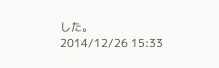した。
2014/12/26 15:33